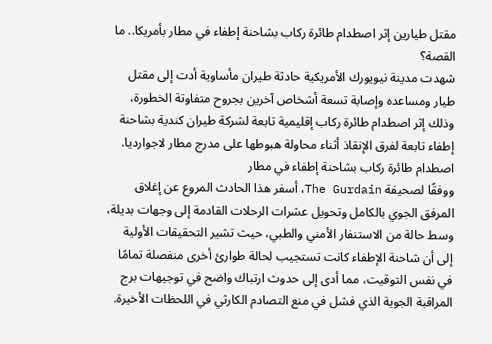مقتل طيارين إثر اصطدام طائرة ركاب بشاحنة إطفاء في مطار بأمريكا.. ما القصة؟
شهدت مدينة نيويورك الأمريكية حادثة طيران مأساوية أدت إلى مقتل طيار ومساعده وإصابة تسعة أشخاص آخرين بجروح متفاوتة الخطورة، وذلك إثر اصطدام طائرة ركاب إقليمية تابعة لشركة طيران كندية بشاحنة إطفاء تابعة لفرق الإنقاذ أثناء محاولة هبوطها على مدرج مطار لاجوارديا.
اصطدام طائرة ركاب بشاحنة إطفاء في مطار
ووفقًا لصحيفة The Gurdain، أسفر هذا الحادث المروع عن إغلاق المرفق الجوي بالكامل وتحويل عشرات الرحلات القادمة إلى وجهات بديلة، وسط حالة من الاستنفار الأمني والطبي، حيث تشير التحقيقات الأولية إلى أن شاحنة الإطفاء كانت تستجيب لحالة طوارئ أخرى منفصلة تمامًا في نفس التوقيت، مما أدى إلى حدوث ارتباك واضح في توجيهات برج المراقبة الجوية الذي فشل في منع التصادم الكارثي في اللحظات الأخيرة.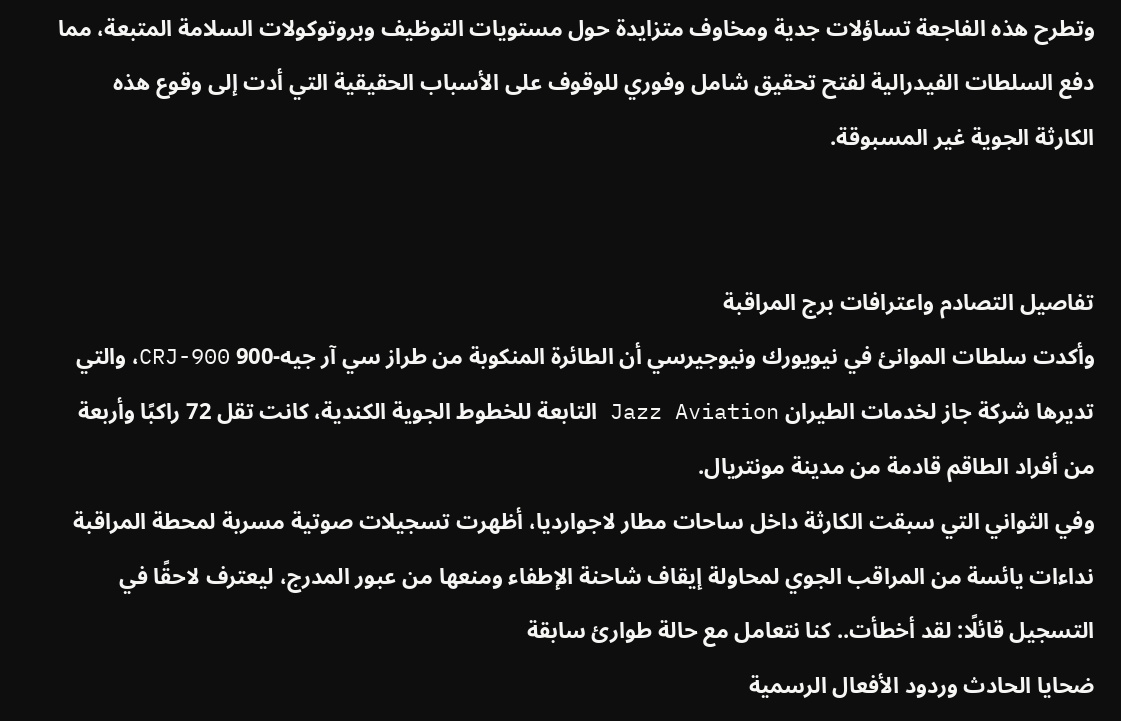وتطرح هذه الفاجعة تساؤلات جدية ومخاوف متزايدة حول مستويات التوظيف وبروتوكولات السلامة المتبعة، مما دفع السلطات الفيدرالية لفتح تحقيق شامل وفوري للوقوف على الأسباب الحقيقية التي أدت إلى وقوع هذه الكارثة الجوية غير المسبوقة.


تفاصيل التصادم واعترافات برج المراقبة
وأكدت سلطات الموانئ في نيويورك ونيوجيرسي أن الطائرة المنكوبة من طراز سي آر جيه-900 CRJ-900، والتي تديرها شركة جاز لخدمات الطيران Jazz Aviation التابعة للخطوط الجوية الكندية، كانت تقل 72 راكبًا وأربعة من أفراد الطاقم قادمة من مدينة مونتريال.
وفي الثواني التي سبقت الكارثة داخل ساحات مطار لاجوارديا، أظهرت تسجيلات صوتية مسربة لمحطة المراقبة نداءات يائسة من المراقب الجوي لمحاولة إيقاف شاحنة الإطفاء ومنعها من عبور المدرج، ليعترف لاحقًا في التسجيل قائلًا: لقد أخطأت.. كنا نتعامل مع حالة طوارئ سابقة
ضحايا الحادث وردود الأفعال الرسمية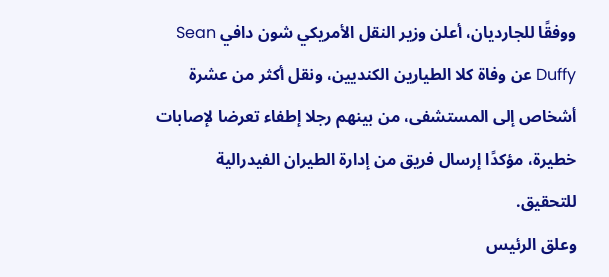ووفقًا للجارديان، أعلن وزير النقل الأمريكي شون دافي Sean Duffy عن وفاة كلا الطيارين الكنديين، ونقل أكثر من عشرة أشخاص إلى المستشفى، من بينهم رجلا إطفاء تعرضا لإصابات خطيرة، مؤكدًا إرسال فريق من إدارة الطيران الفيدرالية للتحقيق.
وعلق الرئيس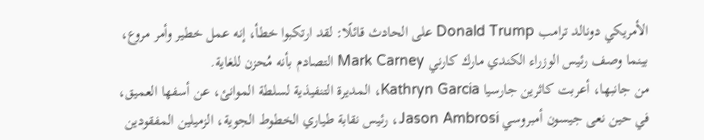الأمريكي دونالد ترامب Donald Trump على الحادث قائلًا: لقد ارتكبوا خطأ، إنه عمل خطير وأمر مروع، بينما وصف رئيس الوزراء الكندي مارك كارني Mark Carney التصادم بأنه مُحزن للغاية.
من جانبها، أعربت كاثرين جارسيا Kathryn Garcia، المديرة التنفيذية لسلطة الموانئ، عن أسفها العميق، في حين نعى جيسون أمبروسي Jason Ambrosi، رئيس نقابة طياري الخطوط الجوية، الزميلين المفقودين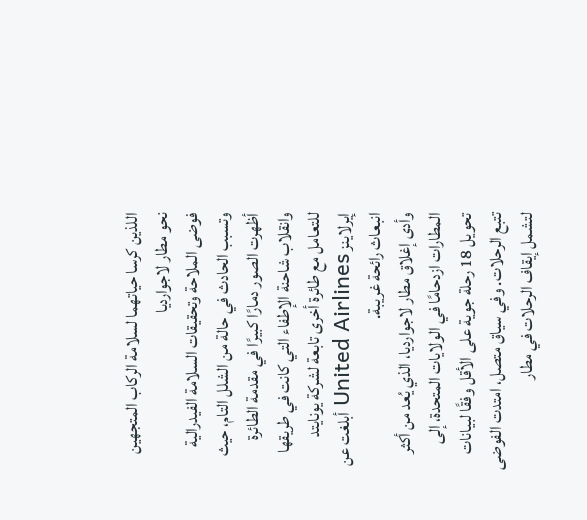اللذين كرسا حياتهما لسلامة الركاب المتجهين نحو مطار لاجوارديا
فوضى الملاحة وتحقيقات السلامة الفيدرالية
وتسبب الحادث في حالة من الشلل التام، حيث أظهرت الصور دمارًا كبيرًا في مقدمة الطائرة وانقلاب شاحنة الإطفاء التي كانت في طريقها للتعامل مع طائرة أخرى تابعة لشركة يونايتد إيرلاينز United Airlines أبلغت عن انبعاث رائحة غريبة.
وأدى إغلاق مطار لاجوارديا، الذي يُعد من أكثر المطارات ازدحامًا في الولايات المتحدة، إلى تحويل 18 رحلة جوية على الأقل وفقًا لبيانات تتبع الرحلات. وفي سياق متصل، امتدت الفوضى لتشمل إيقاف الرحلات في مطار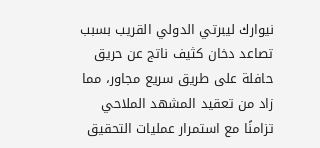نيوارك ليبرتي الدولي القريب بسبب تصاعد دخان كثيف ناتج عن حريق حافلة على طريق سريع مجاور، مما زاد من تعقيد المشهد الملاحي تزامنًا مع استمرار عمليات التحقيق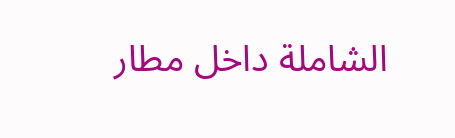الشاملة داخل مطار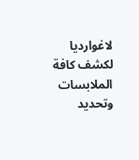لاغوارديا لكشف كافة الملابسات وتحديد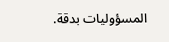المسؤوليات بدقة.